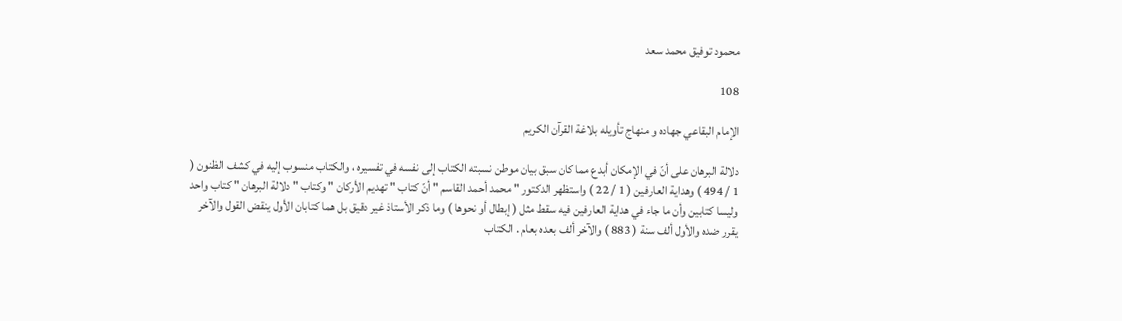محمود توفيق محمد سعد

108

الإمام البقاعي جهاده و منهاج تأويله بلاغة القرآن الكريم

دلالة البرهان على أنّ في الإمكان أبدع مما كان سبق بيان موطن نسبته الكتاب إلى نفسه في تفسيره ، والكتاب منسوب إليه في كشف الظنون ( 1 / 494 ) وهداية العارفين ( 1 / 22 ) واستظهر الدكتور " محمد أحمد القاسم " أنّ كتاب " تهديم الأركان " وكتاب " دلالة البرهان " كتاب واحد وليسا كتابين وأن ما جاء في هداية العارفين فيه سقط مثل ( إبطال أو نحوها ) وما ذكر الأستاذ غير دقيق بل هما كتابان الأول ينقض القول والآخر يقرر ضده والأول ألف سنة ( 883 ) والآخر ألف بعده بعام . الكتاب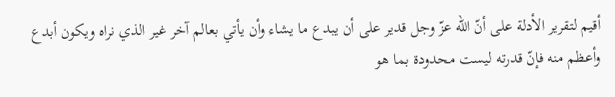أقيم لتقرير الأدلة على أنّ اللّه عزّ وجل قدير على أن يبدع ما يشاء وأن يأتي بعالم آخر غير الذي نراه ويكون أبدع وأعظم منه فإنّ قدرته ليست محدودة بما هو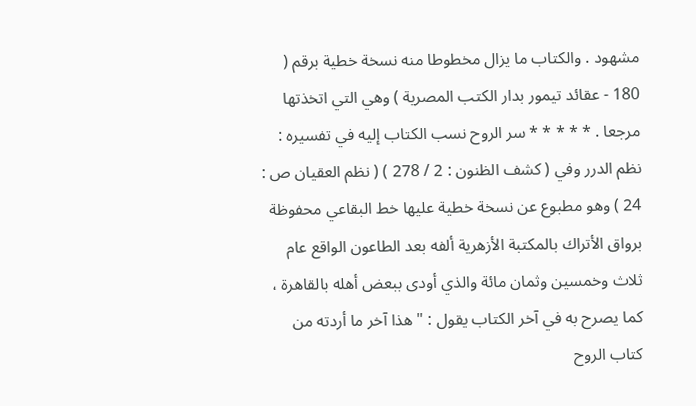مشهود . والكتاب ما يزال مخطوطا منه نسخة خطية برقم ( 180 - عقائد تيمور بدار الكتب المصرية ) وهي التي اتخذتها مرجعا . * * * * * سر الروح نسب الكتاب إليه في تفسيره : نظم الدرر وفي ( كشف الظنون : 2 / 278 ) ( نظم العقيان ص : 24 ) وهو مطبوع عن نسخة خطية عليها خط البقاعي محفوظة برواق الأتراك بالمكتبة الأزهرية ألفه بعد الطاعون الواقع عام ثلاث وخمسين وثمان مائة والذي أودى ببعض أهله بالقاهرة ، كما يصرح به في آخر الكتاب يقول : " هذا آخر ما أردته من كتاب الروح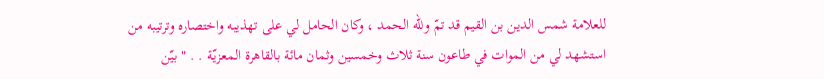للعلامة شمس الدين بن القيم قد تمّ وللّه الحمد ، وكان الحامل لي على تهذيبه واختصاره وترتيبه من استشهد لي من الموات في طاعون سنة ثلاث وخمسين وثمان مائة بالقاهرة المعزيّة . . " بيّن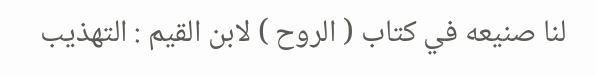لنا صنيعه في كتاب ( الروح ) لابن القيم : التهذيب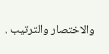والاختصار والترتيب .